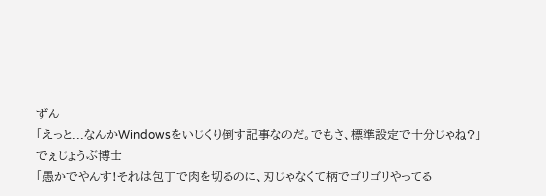ずん
「えっと...なんかWindowsをいじくり倒す記事なのだ。でもさ、標準設定で十分じゃね?」
でぇじょうぶ博士
「愚かでやんす!それは包丁で肉を切るのに、刃じゃなくて柄でゴリゴリやってる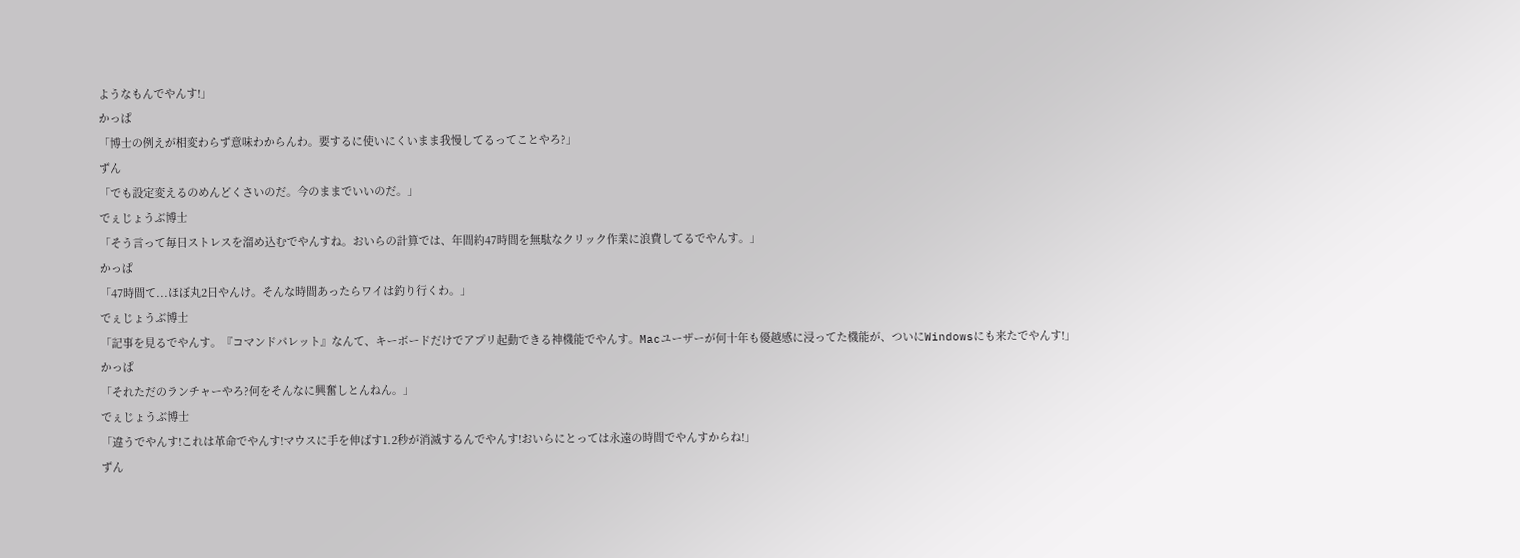ようなもんでやんす!」
かっぱ
「博士の例えが相変わらず意味わからんわ。要するに使いにくいまま我慢してるってことやろ?」
ずん
「でも設定変えるのめんどくさいのだ。今のままでいいのだ。」
でぇじょうぶ博士
「そう言って毎日ストレスを溜め込むでやんすね。おいらの計算では、年間約47時間を無駄なクリック作業に浪費してるでやんす。」
かっぱ
「47時間て...ほぼ丸2日やんけ。そんな時間あったらワイは釣り行くわ。」
でぇじょうぶ博士
「記事を見るでやんす。『コマンドパレット』なんて、キーボードだけでアプリ起動できる神機能でやんす。Macユーザーが何十年も優越感に浸ってた機能が、ついにWindowsにも来たでやんす!」
かっぱ
「それただのランチャーやろ?何をそんなに興奮しとんねん。」
でぇじょうぶ博士
「違うでやんす!これは革命でやんす!マウスに手を伸ばす1.2秒が消滅するんでやんす!おいらにとっては永遠の時間でやんすからね!」
ずん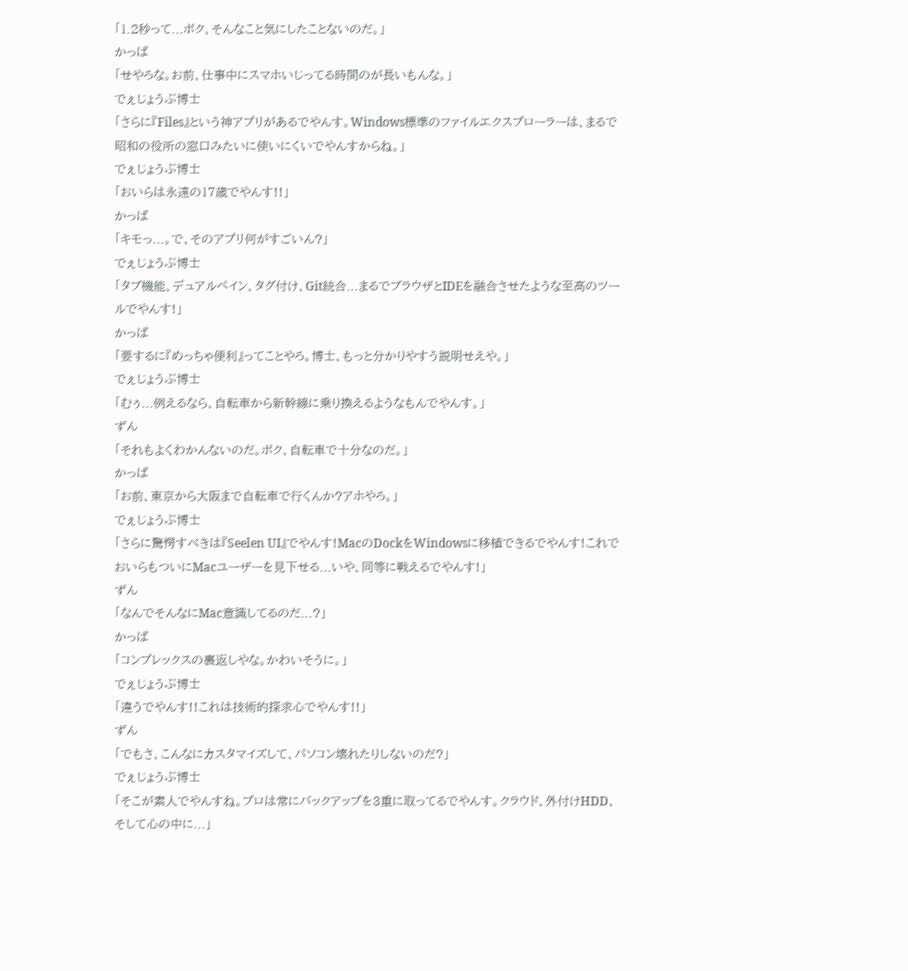「1.2秒って...ボク、そんなこと気にしたことないのだ。」
かっぱ
「せやろな。お前、仕事中にスマホいじってる時間のが長いもんな。」
でぇじょうぶ博士
「さらに『Files』という神アプリがあるでやんす。Windows標準のファイルエクスプローラーは、まるで昭和の役所の窓口みたいに使いにくいでやんすからね。」
でぇじょうぶ博士
「おいらは永遠の17歳でやんす!!」
かっぱ
「キモっ...。で、そのアプリ何がすごいん?」
でぇじょうぶ博士
「タブ機能、デュアルペイン、タグ付け、Git統合...まるでブラウザとIDEを融合させたような至高のツールでやんす!」
かっぱ
「要するに『めっちゃ便利』ってことやろ。博士、もっと分かりやすう説明せえや。」
でぇじょうぶ博士
「むぅ...例えるなら、自転車から新幹線に乗り換えるようなもんでやんす。」
ずん
「それもよくわかんないのだ。ボク、自転車で十分なのだ。」
かっぱ
「お前、東京から大阪まで自転車で行くんか?アホやろ。」
でぇじょうぶ博士
「さらに驚愕すべきは『Seelen UI』でやんす!MacのDockをWindowsに移植できるでやんす!これでおいらもついにMacユーザーを見下せる...いや、同等に戦えるでやんす!」
ずん
「なんでそんなにMac意識してるのだ...?」
かっぱ
「コンプレックスの裏返しやな。かわいそうに。」
でぇじょうぶ博士
「違うでやんす!!これは技術的探求心でやんす!!」
ずん
「でもさ、こんなにカスタマイズして、パソコン壊れたりしないのだ?」
でぇじょうぶ博士
「そこが素人でやんすね。プロは常にバックアップを3重に取ってるでやんす。クラウド、外付けHDD、そして心の中に...」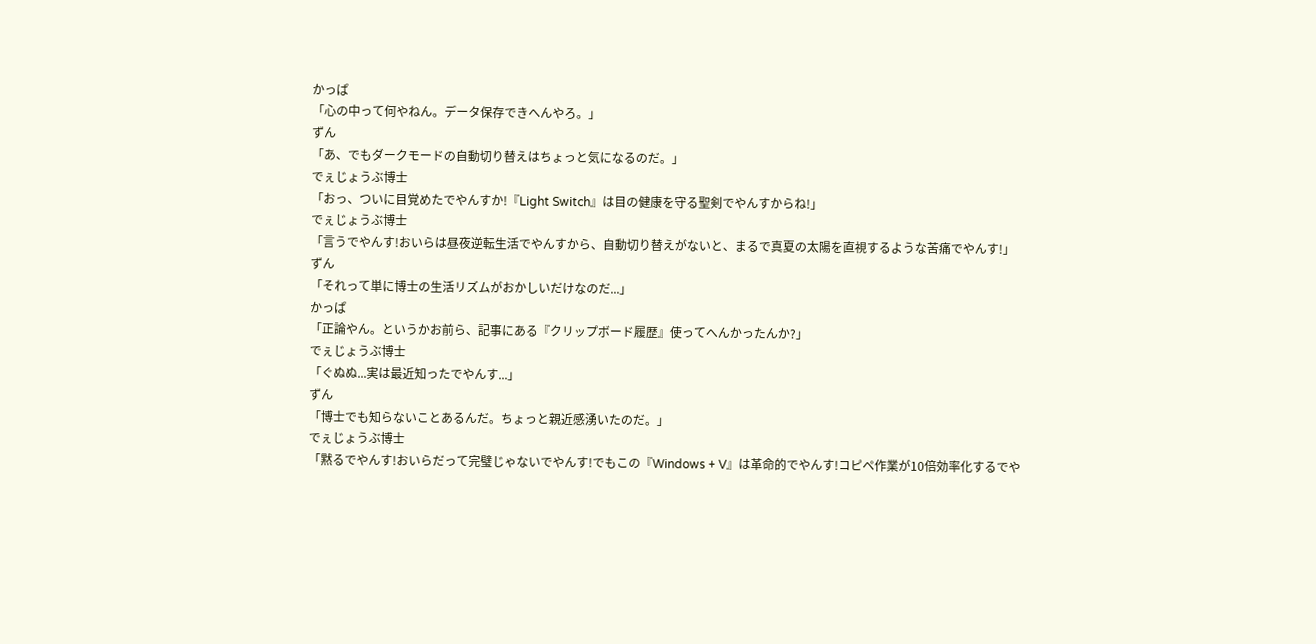かっぱ
「心の中って何やねん。データ保存できへんやろ。」
ずん
「あ、でもダークモードの自動切り替えはちょっと気になるのだ。」
でぇじょうぶ博士
「おっ、ついに目覚めたでやんすか!『Light Switch』は目の健康を守る聖剣でやんすからね!」
でぇじょうぶ博士
「言うでやんす!おいらは昼夜逆転生活でやんすから、自動切り替えがないと、まるで真夏の太陽を直視するような苦痛でやんす!」
ずん
「それって単に博士の生活リズムがおかしいだけなのだ...」
かっぱ
「正論やん。というかお前ら、記事にある『クリップボード履歴』使ってへんかったんか?」
でぇじょうぶ博士
「ぐぬぬ...実は最近知ったでやんす...」
ずん
「博士でも知らないことあるんだ。ちょっと親近感湧いたのだ。」
でぇじょうぶ博士
「黙るでやんす!おいらだって完璧じゃないでやんす!でもこの『Windows + V』は革命的でやんす!コピペ作業が10倍効率化するでや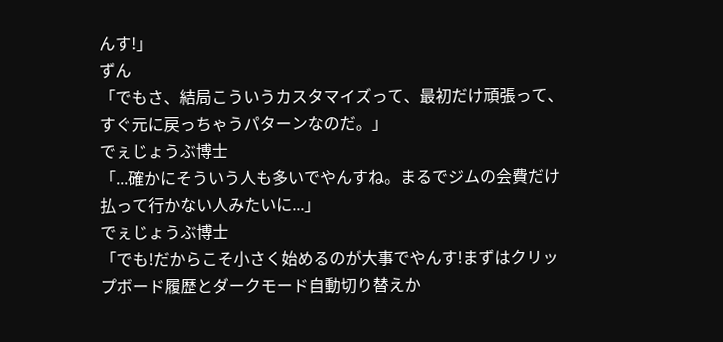んす!」
ずん
「でもさ、結局こういうカスタマイズって、最初だけ頑張って、すぐ元に戻っちゃうパターンなのだ。」
でぇじょうぶ博士
「...確かにそういう人も多いでやんすね。まるでジムの会費だけ払って行かない人みたいに...」
でぇじょうぶ博士
「でも!だからこそ小さく始めるのが大事でやんす!まずはクリップボード履歴とダークモード自動切り替えか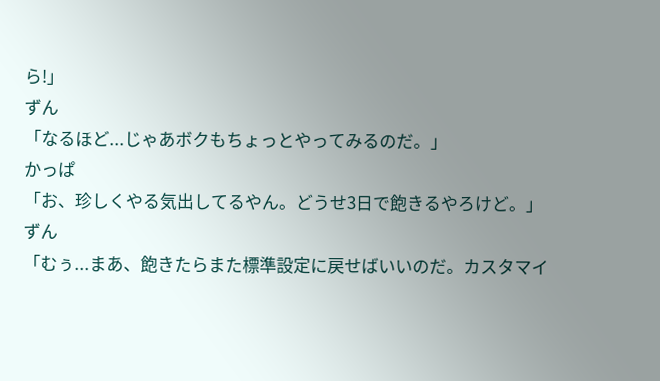ら!」
ずん
「なるほど...じゃあボクもちょっとやってみるのだ。」
かっぱ
「お、珍しくやる気出してるやん。どうせ3日で飽きるやろけど。」
ずん
「むぅ...まあ、飽きたらまた標準設定に戻せばいいのだ。カスタマイ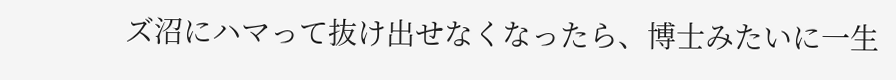ズ沼にハマって抜け出せなくなったら、博士みたいに一生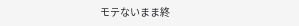モテないまま終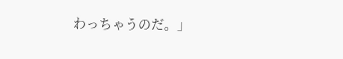わっちゃうのだ。」